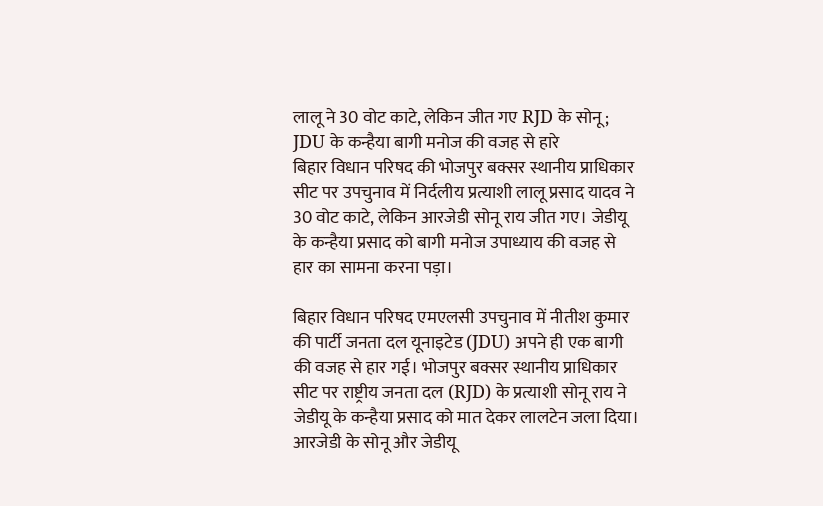लालू ने 30 वोट काटे, लेकिन जीत गए RJD के सोनू; JDU के कन्हैया बागी मनोज की वजह से हारे
बिहार विधान परिषद की भोजपुर बक्सर स्थानीय प्राधिकार सीट पर उपचुनाव में निर्दलीय प्रत्याशी लालू प्रसाद यादव ने 30 वोट काटे, लेकिन आरजेडी सोनू राय जीत गए। जेडीयू के कन्हैया प्रसाद को बागी मनोज उपाध्याय की वजह से हार का सामना करना पड़ा।

बिहार विधान परिषद एमएलसी उपचुनाव में नीतीश कुमार की पार्टी जनता दल यूनाइटेड (JDU) अपने ही एक बागी की वजह से हार गई। भोजपुर बक्सर स्थानीय प्राधिकार सीट पर राष्ट्रीय जनता दल (RJD) के प्रत्याशी सोनू राय ने जेडीयू के कन्हैया प्रसाद को मात देकर लालटेन जला दिया। आरजेडी के सोनू और जेडीयू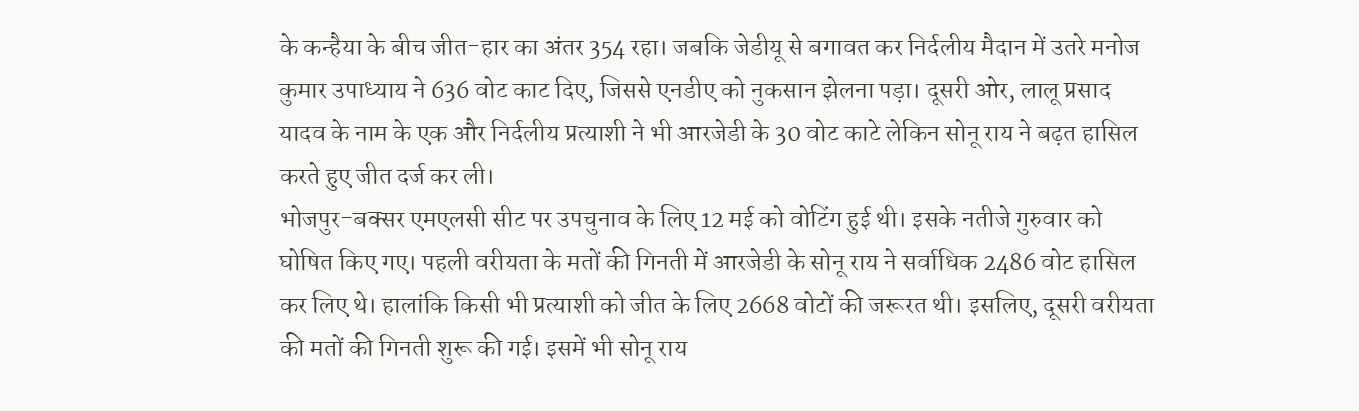के कन्हैया के बीच जीत-हार का अंतर 354 रहा। जबकि जेडीयू से बगावत कर निर्दलीय मैदान में उतरे मनोज कुमार उपाध्याय ने 636 वोट काट दिए, जिससे एनडीए को नुकसान झेलना पड़ा। दूसरी ओर, लालू प्रसाद यादव के नाम के एक और निर्दलीय प्रत्याशी ने भी आरजेडी के 30 वोट काटे लेकिन सोनू राय ने बढ़त हासिल करते हुए जीत दर्ज कर ली।
भोजपुर-बक्सर एमएलसी सीट पर उपचुनाव के लिए 12 मई को वोटिंग हुई थी। इसके नतीजे गुरुवार को घोषित किए गए। पहली वरीयता के मतों की गिनती में आरजेडी के सोनू राय ने सर्वाधिक 2486 वोट हासिल कर लिए थे। हालांकि किसी भी प्रत्याशी को जीत के लिए 2668 वोटों की जरूरत थी। इसलिए, दूसरी वरीयता की मतों की गिनती शुरू की गई। इसमें भी सोनू राय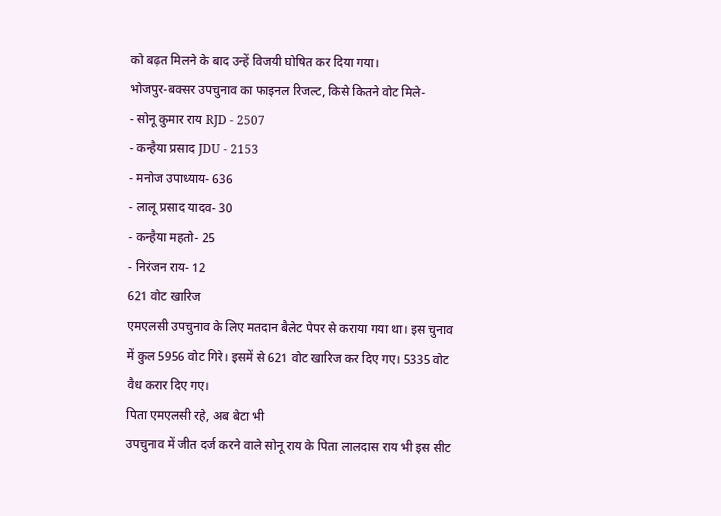को बढ़त मिलने के बाद उन्हें विजयी घोषित कर दिया गया।
भोजपुर-बक्सर उपचुनाव का फाइनल रिजल्ट, किसे कितने वोट मिले-
- सोनू कुमार राय RJD - 2507
- कन्हैया प्रसाद JDU - 2153
- मनोज उपाध्याय- 636
- लालू प्रसाद यादव- 30
- कन्हैया महतो- 25
- निरंजन राय- 12
621 वोट खारिज
एमएलसी उपचुनाव के लिए मतदान बैलेट पेपर से कराया गया था। इस चुनाव में कुल 5956 वोट गिरे। इसमें से 621 वोट खारिज कर दिए गए। 5335 वोट वैध करार दिए गए।
पिता एमएलसी रहे, अब बेटा भी
उपचुनाव में जीत दर्ज करने वाले सोनू राय के पिता लालदास राय भी इस सीट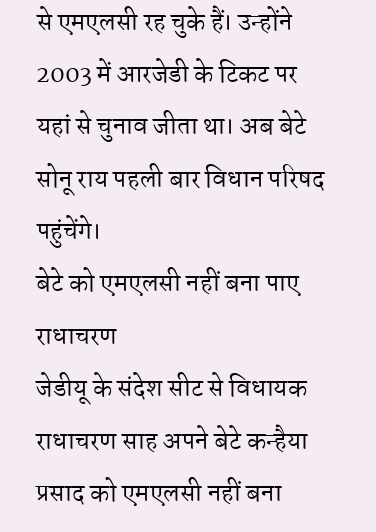से एमएलसी रह चुके हैं। उन्होंने 2003 में आरजेडी के टिकट पर यहां से चुनाव जीता था। अब बेटे सोनू राय पहली बार विधान परिषद पहुंचेंगे।
बेटे को एमएलसी नहीं बना पाए राधाचरण
जेडीयू के संदेश सीट से विधायक राधाचरण साह अपने बेटे कन्हैया प्रसाद को एमएलसी नहीं बना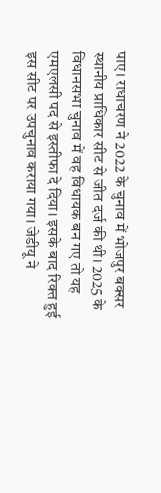पाए। राधाचरण ने 2022 के चुनाव में भोजपुर बक्सर स्थानीय प्राधिकार सीट से जीत दर्ज की थी। 2025 के विधानसभा चुनाव में वह विधायक बन गए तो यह एमएलसी पद से इस्तीफा दे दिया। इसके बाद रिक्त हुई इस सीट पर उपचुनाव कराया गया। जेडीयू ने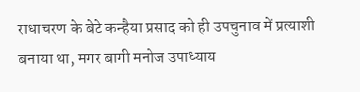राधाचरण के बेटे कन्हैया प्रसाद को ही उपचुनाव में प्रत्याशी बनाया था, मगर बागी मनोज उपाध्याय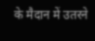के मैदान में उतरने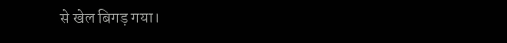से खेल बिगड़ गया।